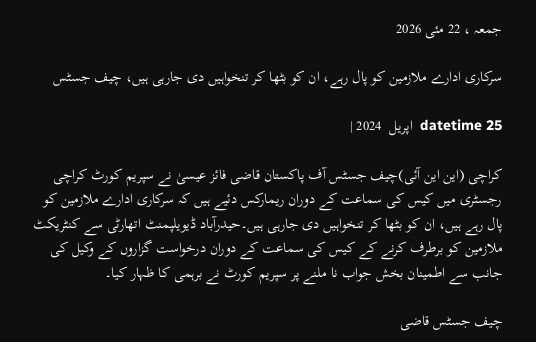جمعہ ، 22 مئی 2026

سرکاری ادارے ملازمین کو پال رہے، ان کو بٹھا کر تنخواہیں دی جارہی ہیں، چیف جسٹس

datetime 25  اپریل  2024 |

کراچی (این این آئی)چیف جسٹس آف پاکستان قاضی فائز عیسیٰ نے سپریم کورٹ کراچی رجسٹری میں کیس کی سماعت کے دوران ریمارکس دئیے ہیں کہ سرکاری ادارے ملازمین کو پال رہے ہیں، ان کو بٹھا کر تنخواہیں دی جارہی ہیں۔حیدرآباد ڈیویلپمنٹ اتھارٹی سے کنٹریکٹ ملازمین کو برطرف کرنے کے کیس کی سماعت کے دوران درخواست گزاروں کے وکیل کی جانب سے اطمینان بخش جواب نا ملنے پر سپریم کورٹ نے برہمی کا ظہار کیا۔

چیف جسٹس قاضی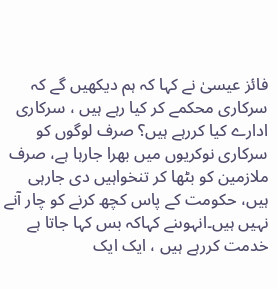فائز عیسیٰ نے کہا کہ ہم دیکھیں گے کہ سرکاری محکمے کر کیا رہے ہیں ، سرکاری ادارے کیا کررہے ہیں؟ صرف لوگوں کو سرکاری نوکریوں میں بھرا جارہا ہے، صرف ملازمین کو بٹھا کر تنخواہیں دی جارہی ہیں، حکومت کے پاس کچھ کرنے کو چار آنے نہیں ہیں۔انہوںنے کہاکہ بس کہا جاتا ہے خدمت کررہے ہیں ، ایک ایک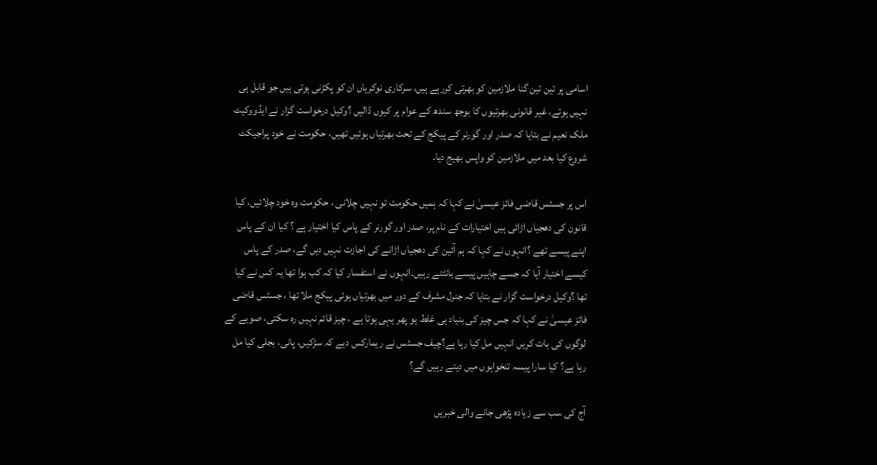اسامی پر تین تین گنا ملازمین کو بھرتی کررہے ہیں، سرکاری نوکریاں ان کو پکڑنی ہوتی ہیں جو قابل ہی نہیں ہوتے، غیر قانونی بھرتیوں کا بوجھ سندھ کے عوام پر کیوں ڈالیں ؟وکیل درخواست گزار نے ایڈووکیٹ ملک نعیم نے بتایا کہ صدر اور گورنر کے پیکج کے تحت بھرتیاں ہوئیں تھیں، حکومت نے خود پراجیکٹ شروع کیا بعد میں ملازمین کو واپس بھیج دیا۔

اس پر جسٹس قاضی فائز عیسیٰ نے کہا کہ ہمیں حکومت تو نہیں چلانی ، حکومت وہ خود چلائیں، کیا قانون کی دھجیاں اڑائی ہیں اختیارات کے نام پر، صدر اور گورنر کے پاس کیا اختیار ہے ؟ کیا ان کے پاس اپنے پیسے تھے ؟انہوں نے کہا کہ ہم آئین کی دھجیاں اڑانے کی اجازت نہیں دیں گے، صدر کے پاس کیسے اختیار آیا کہ جسے چاہیں پیسے بانٹتے رہیں۔انہوں نے استفسار کیا کہ کب ہوا تھا یہ کس نے کیا تھا ؟وکیل درخواست گزار نے بتایا کہ جنرل مشرف کے دور میں بھرتیاں ہوئی پیکج ملا تھا ، جسٹس قاضی فائز عیسیٰ نے کہا کہ جس چیز کی بنیاد ہی غلط ہو پھر یہی ہوتا ہے ، چیز قائم نہیں رہ سکتی، صوبے کے لوگوں کی بات کریں انہیں مل کیا رہا ہے؟چیف جسٹس نے ریمارکس دیے کہ سڑکیں، پانی، بجلی کیا مل رہا ہے؟ کیا سارا پیسہ تنخواہوں میں دیتے رہیں گے؟

آج کی سب سے زیادہ پڑھی جانے والی خبریں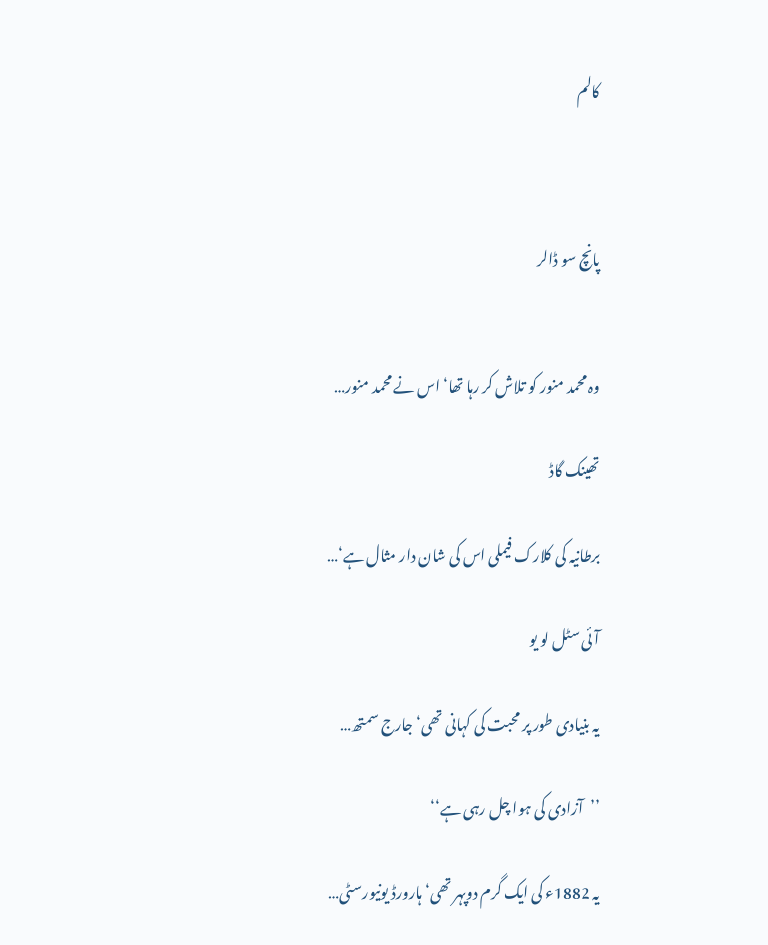کالم



پانچ سو ڈالر


وہ محمد منور کو تلاش کر رہا تھا‘ اس نے محمد منور…

تھینک گاڈ

برطانیہ کی کلارک فیملی اس کی شان دار مثال ہے‘…

آئی سٹل لو یو

یہ بنیادی طور پر محبت کی کہانی تھی‘ جارج سمتھ…

’’آزادی کی ہوا چل رہی ہے‘‘

یہ 1882ء کی ایک گرم دوپہر تھی‘ ہارورڈ یونیورسٹی…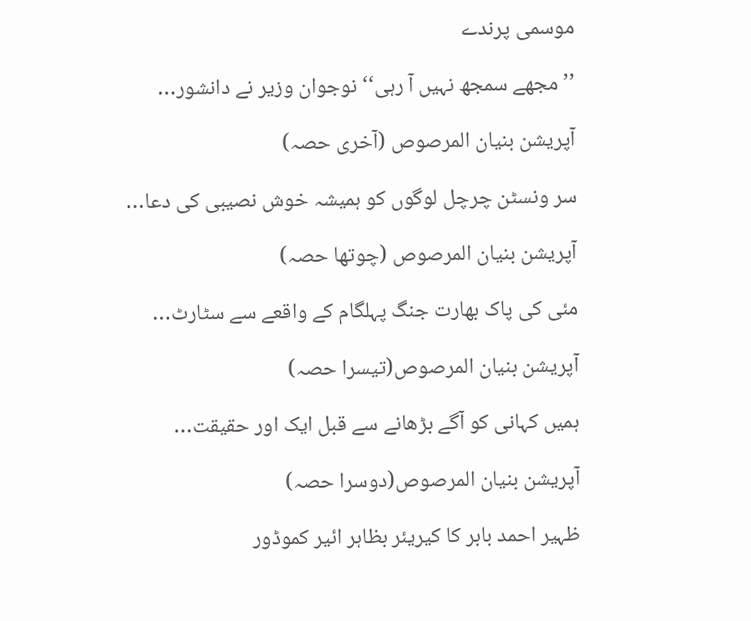موسمی پرندے

’’ مجھے سمجھ نہیں آ رہی‘‘ نوجوان وزیر نے دانشور…

آپریشن بنیان المرصوص (آخری حصہ)

سر ونسٹن چرچل لوگوں کو ہمیشہ خوش نصیبی کی دعا…

آپریشن بنیان المرصوص (چوتھا حصہ)

مئی کی پاک بھارت جنگ پہلگام کے واقعے سے سٹارٹ…

آپریشن بنیان المرصوص(تیسرا حصہ)

ہمیں کہانی کو آگے بڑھانے سے قبل ایک اور حقیقت…

آپریشن بنیان المرصوص(دوسرا حصہ)

ظہیر احمد بابر کا کیریئر بظاہر ائیر کموڈور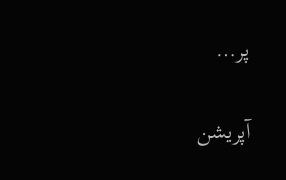پر…

آپریشن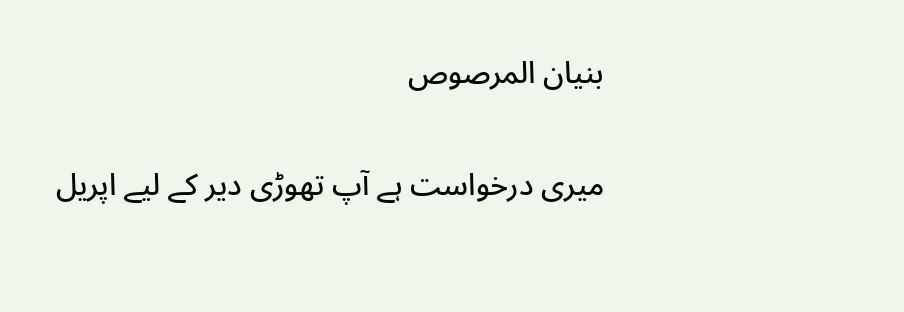بنیان المرصوص

میری درخواست ہے آپ تھوڑی دیر کے لیے اپریل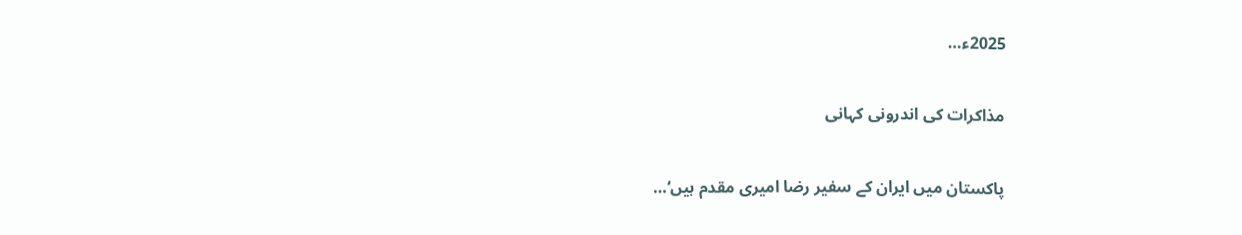2025ء…

مذاکرات کی اندرونی کہانی

پاکستان میں ایران کے سفیر رضا امیری مقدم ہیں‘…